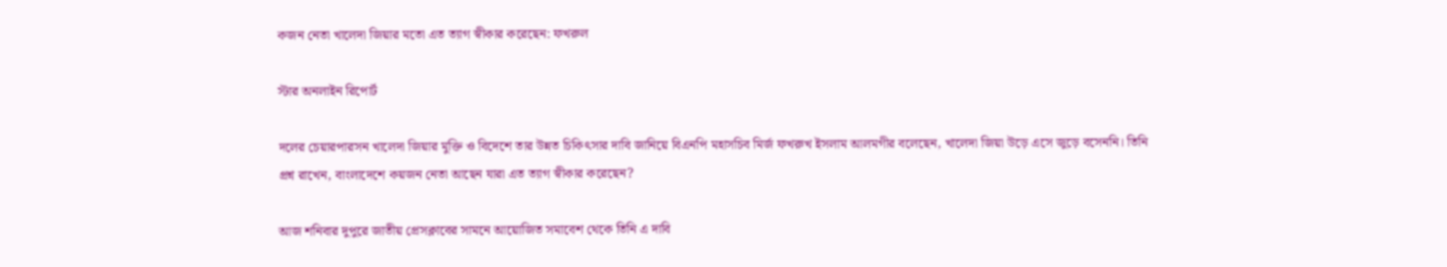কজন নেতা খালেদা জিয়ার মতো এত ত্যাগ স্বীকার করেছেন: ফখরুল

স্টার অনলাইন রিপোর্ট

দলের চেয়ারপারসন খালেদা জিয়ার মুক্তি ও বিদেশে তার উন্নত চিকিৎসার দাবি জানিয়ে বিএনপি মহাসচিব মির্জ ফখরুখ ইসলাম আলমগীর বলেছেন, খালেদা জিয়া উড়ে এসে জুড়ে বসেননি। তিনি প্রশ্ন রাখেন, বাংলাদেশে কয়জন নেতা আছেন যারা এত ত্যাগ স্বীকার করেছেন?

আজ শনিবার দুপুরে জাতীয় প্রেসক্লাবের সামনে আয়োজিত সমাবেশ থেকে তিনি এ দাবি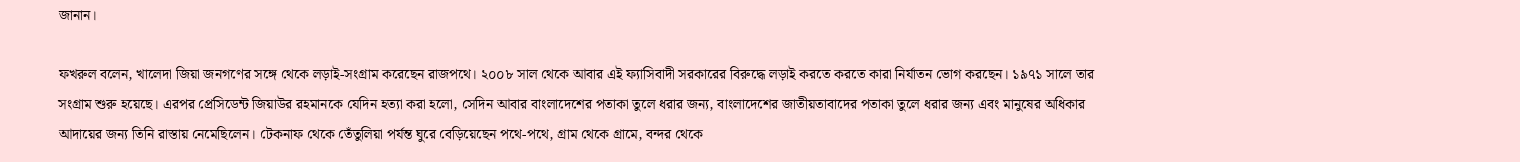জানান।

ফখরুল বলেন, খালেদা জিয়া জনগণের সঙ্গে থেকে লড়াই-সংগ্রাম করেছেন রাজপথে। ২০০৮ সাল থেকে আবার এই ফ্যাসিবাদী সরকারের বিরুদ্ধে লড়াই করতে করতে কারা নির্যাতন ভোগ করছেন। ১৯৭১ সালে তার সংগ্রাম শুরু হয়েছে। এরপর প্রেসিডেন্ট জিয়াউর রহমানকে যেদিন হত্যা করা হলো, সেদিন আবার বাংলাদেশের পতাকা তুলে ধরার জন্য, বাংলাদেশের জাতীয়তাবাদের পতাকা তুলে ধরার জন্য এবং মানুষের অধিকার আদায়ের জন্য তিনি রাস্তায় নেমেছিলেন। টেকনাফ থেকে তেঁতুলিয়া পর্যন্ত ঘুরে বেড়িয়েছেন পথে-পথে, গ্রাম থেকে গ্রামে, বন্দর থেকে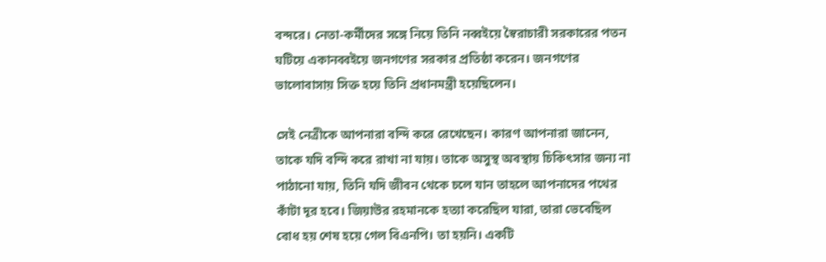বন্দরে। নেতা-কর্মীদের সঙ্গে নিয়ে তিনি নব্বইয়ে স্বৈরাচারী সরকারের পতন ঘটিয়ে একানব্বইয়ে জনগণের সরকার প্রতিষ্ঠা করেন। জনগণের ভালোবাসায় সিক্ত হয়ে তিনি প্রধানমন্ত্রী হয়েছিলেন।

সেই নেত্রীকে আপনারা বন্দি করে রেখেছেন। কারণ আপনারা জানেন, তাকে যদি বন্দি করে রাখা না যায়। তাকে অসুস্থ অবস্থায় চিকিৎসার জন্য না পাঠানো যায়, তিনি যদি জীবন থেকে চলে যান তাহলে আপনাদের পথের কাঁটা দূর হবে। জিয়াউর রহমানকে হত্যা করেছিল যারা, তারা ভেবেছিল বোধ হয় শেষ হয়ে গেল বিএনপি। তা হয়নি। একটি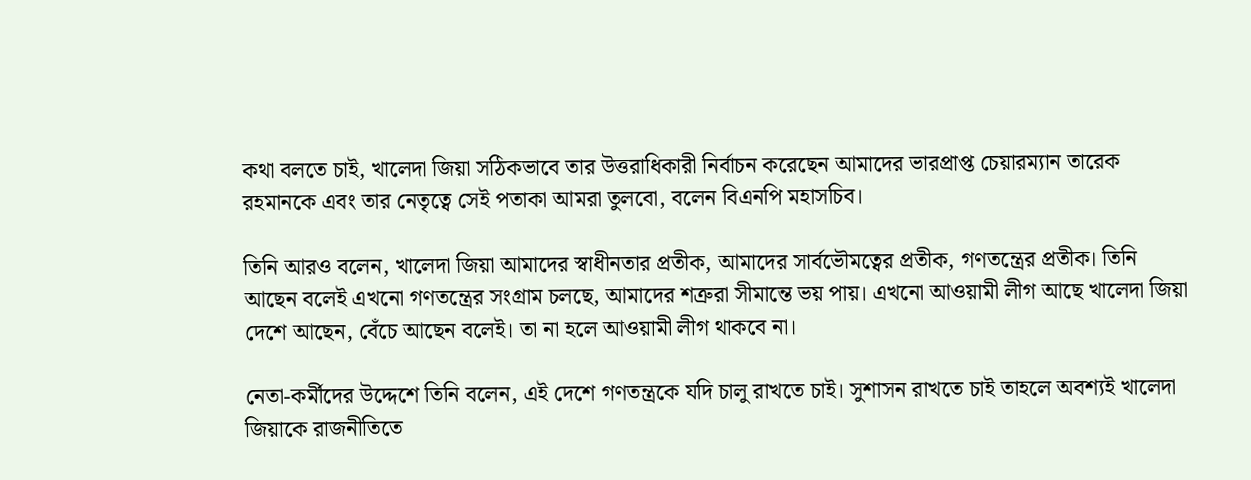কথা বলতে চাই, খালেদা জিয়া সঠিকভাবে তার উত্তরাধিকারী নির্বাচন করেছেন আমাদের ভারপ্রাপ্ত চেয়ারম্যান তারেক রহমানকে এবং তার নেতৃত্বে সেই পতাকা আমরা তুলবো, বলেন বিএনপি মহাসচিব।

তিনি আরও বলেন, খালেদা জিয়া আমাদের স্বাধীনতার প্রতীক, আমাদের সার্বভৌমত্বের প্রতীক, গণতন্ত্রের প্রতীক। তিনি আছেন বলেই এখনো গণতন্ত্রের সংগ্রাম চলছে, আমাদের শত্রুরা সীমান্তে ভয় পায়। এখনো আওয়ামী লীগ আছে খালেদা জিয়া দেশে আছেন, বেঁচে আছেন বলেই। তা না হলে আওয়ামী লীগ থাকবে না।

নেতা-কর্মীদের উদ্দেশে তিনি বলেন, এই দেশে গণতন্ত্রকে যদি চালু রাখতে চাই। সুশাসন রাখতে চাই তাহলে অবশ্যই খালেদা জিয়াকে রাজনীতিতে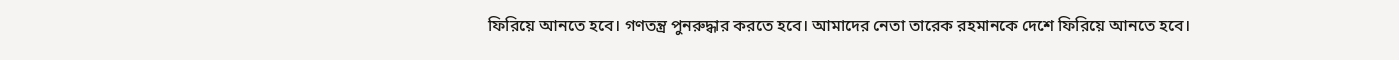ফিরিয়ে আনতে হবে। গণতন্ত্র পুনরুদ্ধার করতে হবে। আমাদের নেতা তারেক রহমানকে দেশে ফিরিয়ে আনতে হবে।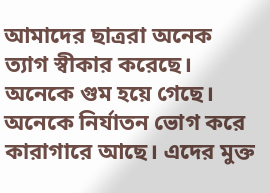আমাদের ছাত্ররা অনেক ত্যাগ স্বীকার করেছে। অনেকে গুম হয়ে গেছে। অনেকে নির্যাতন ভোগ করে কারাগারে আছে। এদের মুক্ত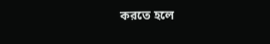করতে হলে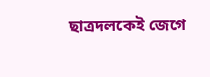ছাত্রদলকেই জেগে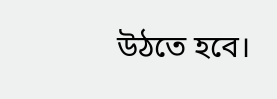উঠতে হবে।